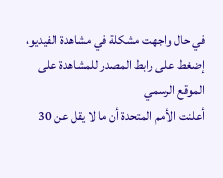في حال واجهت مشكلة في مشاهدة الفيديو، إضغط على رابط المصدر للمشاهدة على الموقع الرسمي
أعلنت الأمم المتحدة أن ما لا يقل عن 30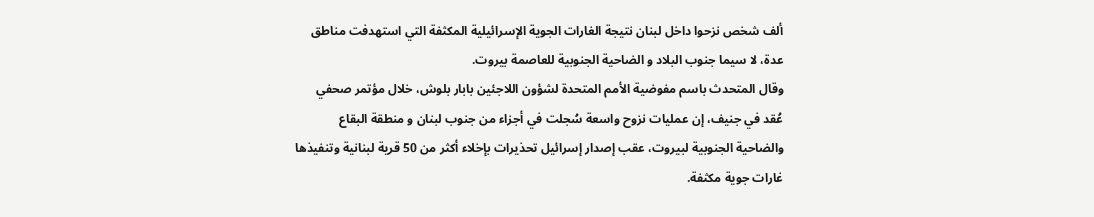ألف شخص نزحوا داخل لبنان نتيجة الغارات الجوية الإسرائيلية المكثفة التي استهدفت مناطق عدة، لا سيما جنوب البلاد و الضاحية الجنوبية للعاصمة بيروت.
وقال المتحدث باسم مفوضية الأمم المتحدة لشؤون اللاجئين بابار بلوش، خلال مؤتمر صحفي عُقد في جنيف، إن عمليات نزوح واسعة سُجلت في أجزاء من جنوب لبنان و منطقة البقاع والضاحية الجنوبية لبيروت، عقب إصدار إسرائيل تحذيرات بإخلاء أكثر من 50 قرية لبنانية وتنفيذها غارات جوية مكثفة.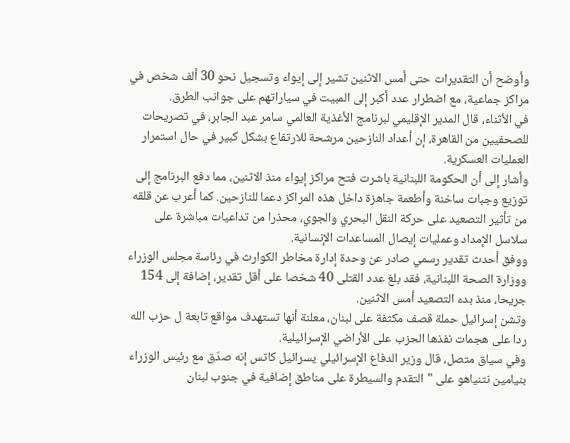وأوضح أن التقديرات حتى أمس الاثنين تشير إلى إيواء وتسجيل نحو 30 ألف شخص في مراكز جماعية، مع اضطرار عدد أكبر إلى المبيت في سياراتهم على جوانب الطرق.
في الأثناء، قال المدير الإقليمي لبرنامج الأغذية العالمي سامر عبد الجابر، في تصريحات للصحفيين من القاهرة، إن أعداد النازحين مرشحة للارتفاع بشكل كبير في حال استمرار العمليات العسكرية.
وأشار إلى أن الحكومة اللبنانية باشرت فتح مراكز إيواء منذ الاثنين، مما دفع البرنامج إلى توزيع وجبات ساخنة وأطعمة جاهزة داخل هذه المراكز دعما للنازحين. كما أعرب عن قلقه من تأثير التصعيد على حركة النقل البحري والجوي، محذرا من تداعيات مباشرة على سلاسل الإمداد وعمليات إيصال المساعدات الإنسانية.
ووفق أحدث تقدير رسمي صادر عن وحدة إدارة مخاطر الكوارث في رئاسة مجلس الوزراء ووزارة الصحة اللبنانية، فقد بلغ عدد القتلى 40 شخصا على أقل تقدير، إضافة إلى 154 جريحا، منذ بدء التصعيد أمس الاثنين.
وتشن إسرائيل حملة قصف مكثفة على لبنان، معلنة أنها تستهدف مواقع تابعة ل حزب الله ردا على هجمات نفذها الحزب على الأراضي الإسرائيلية.
وفي سياق متصل، قال وزير الدفاع الإسرائيلي يسرائيل كاتس إنه صدّق مع رئيس الوزراء بنيامين نتنياهو على "التقدم والسيطرة على مناطق إضافية في جنوب لبنان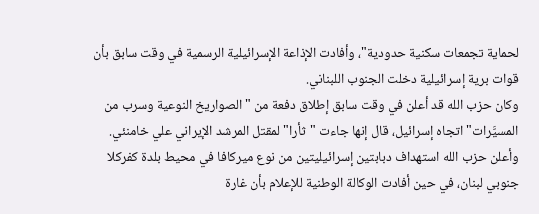لحماية تجمعات سكنية حدودية"، وأفادت الإذاعة الإسرائيلية الرسمية في وقت سابق بأن قوات برية إسرائيلية دخلت الجنوب اللبناني.
وكان حزب الله قد أعلن في وقت سابق إطلاق دفعة من "الصواريخ النوعية وسرب من المسيَّرات" اتجاه إسرائيل، قال إنها جاءت "ثأرا" لمقتل المرشد الإيراني علي خامنئي.
وأعلن حزب الله استهداف دبابتين إسرائيليتين من نوع ميركافا في محيط بلدة كفركلا جنوبي لبنان، في حين أفادت الوكالة الوطنية للإعلام بأن غارة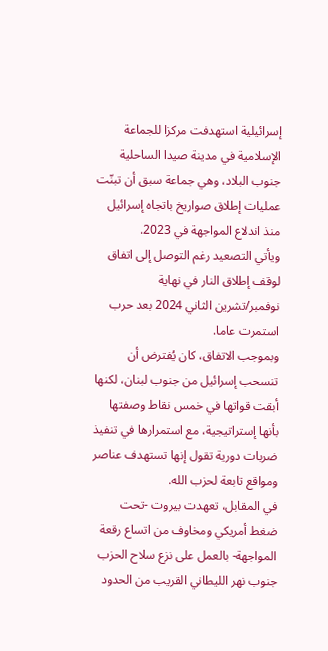إسرائيلية استهدفت مركزا للجماعة الإسلامية في مدينة صيدا الساحلية جنوب البلاد، وهي جماعة سبق أن تبنّت عمليات إطلاق صواريخ باتجاه إسرائيل منذ اندلاع المواجهة في 2023.
ويأتي التصعيد رغم التوصل إلى اتفاق لوقف إطلاق النار في نهاية نوفمبر/تشرين الثاني 2024 بعد حرب استمرت عاما.
وبموجب الاتفاق، كان يُفترض أن تنسحب إسرائيل من جنوب لبنان، لكنها أبقت قواتها في خمس نقاط وصفتها بأنها إستراتيجية، مع استمرارها في تنفيذ ضربات دورية تقول إنها تستهدف عناصر ومواقع تابعة لحزب الله.
في المقابل، تعهدت بيروت -تحت ضغط أمريكي ومخاوف من اتساع رقعة المواجهة- بالعمل على نزع سلاح الحزب جنوب نهر الليطاني القريب من الحدود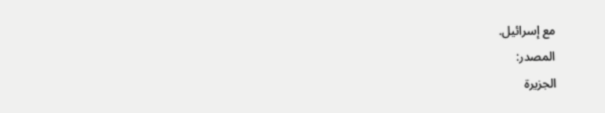مع إسرائيل.
المصدر:
الجزيرة